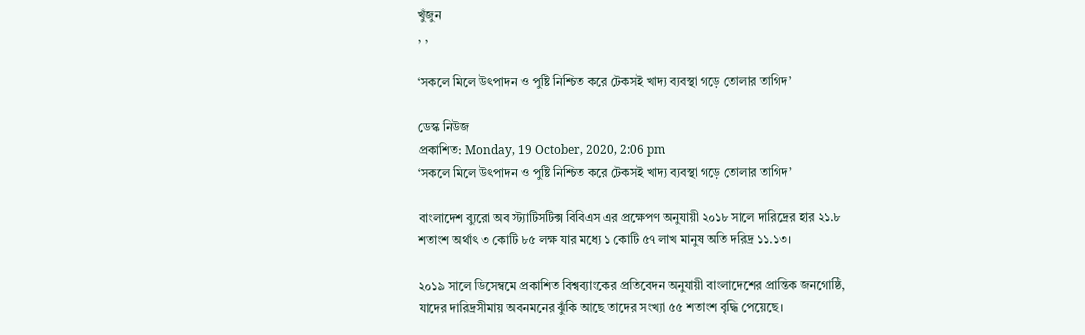খুঁজুন
, ,

‘সকলে মিলে উৎপাদন ও পুষ্টি নিশ্চিত করে টেকসই খাদ্য ব্যবস্থা গড়ে তোলার তাগিদ’

ডেস্ক নিউজ
প্রকাশিত: Monday, 19 October, 2020, 2:06 pm
‘সকলে মিলে উৎপাদন ও পুষ্টি নিশ্চিত করে টেকসই খাদ্য ব্যবস্থা গড়ে তোলার তাগিদ’

বাংলাদেশ ব্যুরো অব স্ট্যাটিসটিক্স বিবিএস এর প্রক্ষেপণ অনুযায়ী ২০১৮ সালে দারিদ্রের হার ২১.৮ শতাংশ অর্থাৎ ৩ কোটি ৮৫ লক্ষ যার মধ্যে ১ কোটি ৫৭ লাখ মানুষ অতি দরিদ্র ১১.১৩।

২০১৯ সালে ডিসেম্বমে প্রকাশিত বিশ্বব্যাংকের প্রতিবেদন অনুযায়ী বাংলাদেশের প্রান্তিক জনগোষ্ঠি, যাদের দারিদ্রসীমায় অবনমনের ঝুঁকি আছে তাদের সংখ্যা ৫৫ শতাংশ বৃদ্ধি পেয়েছে।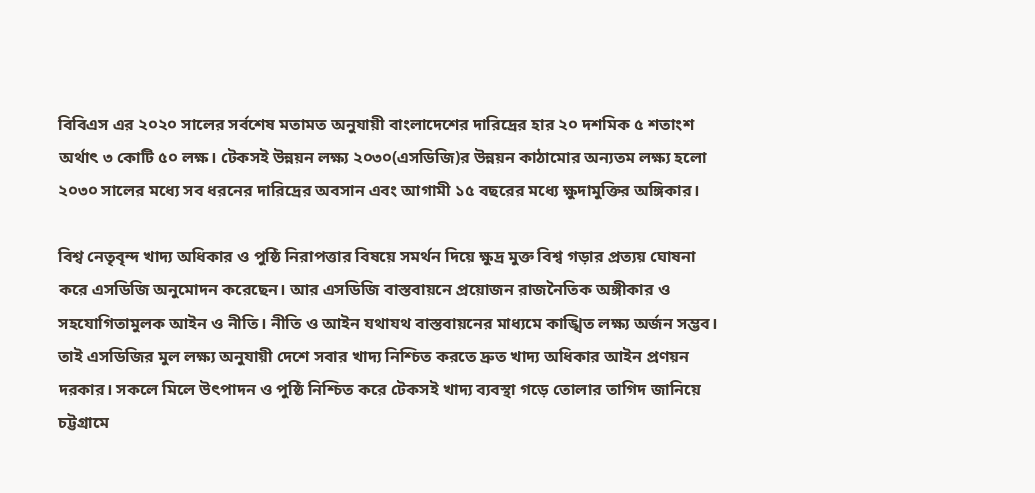বিবিএস এর ২০২০ সালের সর্বশেষ মতামত অনুযায়ী বাংলাদেশের দারিদ্রের হার ২০ দশমিক ৫ শতাংশ অর্থাৎ ৩ কোটি ৫০ লক্ষ। টেকসই উন্নয়ন লক্ষ্য ২০৩০(এসডিজি)র উন্নয়ন কাঠামোর অন্যতম লক্ষ্য হলো ২০৩০ সালের মধ্যে সব ধরনের দারিদ্রের অবসান এবং আগামী ১৫ বছরের মধ্যে ক্ষুদামুক্তির অঙ্গিকার।

বিশ্ব নেতৃবৃন্দ খাদ্য অধিকার ও পুষ্ঠি নিরাপত্তার বিষয়ে সমর্থন দিয়ে ক্ষুদ্র মুক্ত বিশ্ব গড়ার প্রত্যয় ঘোষনা করে এসডিজি অনুমোদন করেছেন। আর এসডিজি বাস্তবায়নে প্রয়োজন রাজনৈতিক অঙ্গীকার ও সহযোগিতামুলক আইন ও নীতি। নীতি ও আইন যথাযথ বাস্তবায়নের মাধ্যমে কাঙ্খিত লক্ষ্য অর্জন সম্ভব। তাই এসডিজির মুল লক্ষ্য অনুযায়ী দেশে সবার খাদ্য নিশ্চিত করতে দ্রুত খাদ্য অধিকার আইন প্রণয়ন দরকার। সকলে মিলে উৎপাদন ও পুষ্ঠি নিশ্চিত করে টেকসই খাদ্য ব্যবস্থা গড়ে তোলার তাগিদ জানিয়ে চট্টগ্রামে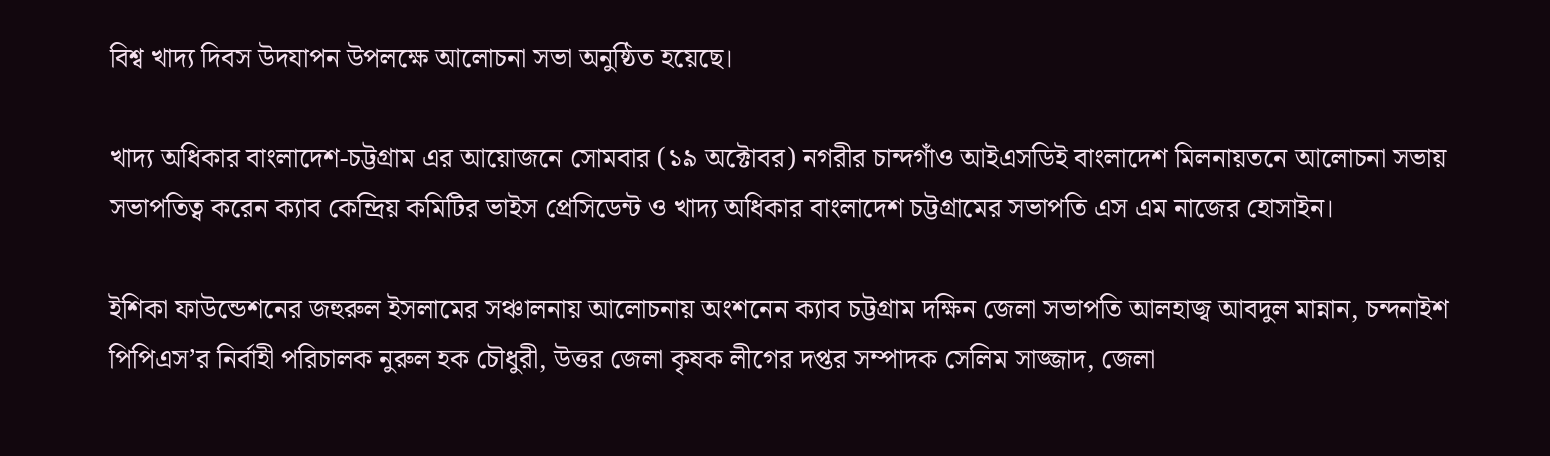বিশ্ব খাদ্য দিবস উদযাপন উপলক্ষে আলোচনা সভা অনুষ্ঠিত হয়েছে।

খাদ্য অধিকার বাংলাদেশ-চট্টগ্রাম এর আয়োজনে সোমবার (১৯ অক্টোবর) নগরীর চান্দগাঁও আইএসডিই বাংলাদেশ মিলনায়তনে আলোচনা সভায় সভাপতিত্ব করেন ক্যাব কেন্দ্রিয় কমিটির ভাইস প্রেসিডেন্ট ও খাদ্য অধিকার বাংলাদেশ চট্টগ্রামের সভাপতি এস এম নাজের হোসাইন।

ইশিকা ফাউন্ডেশনের জহুরুল ইসলামের সঞ্চালনায় আলোচনায় অংশনেন ক্যাব চট্টগ্রাম দক্ষিন জেলা সভাপতি আলহাজ্ব আবদুল মান্নান, চন্দনাইশ পিপিএস’র নির্বাহী পরিচালক নুরুল হক চৌধুরী, উত্তর জেলা কৃষক লীগের দপ্তর সম্পাদক সেলিম সাজ্জাদ, জেলা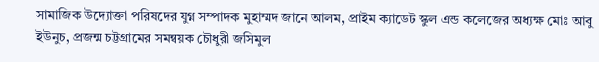সামাজিক উদ্যোক্তা পরিষদের যুগ্ন সম্পাদক মুহাম্মদ জানে আলম, প্রাইম ক্যাডেট স্কুল এন্ড কলেজের অধ্যক্ষ মোঃ আবু ইউনুচ, প্রজন্ম চট্টগ্রামের সমন্বয়ক চৌধুরী জসিমুল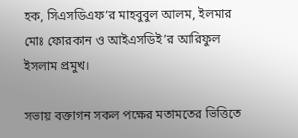হক, সিএসডিএফ’র মাহবুবুল আলম, ইলমার মোঃ ফোরকান ও আইএসডিই’র আরিফুল ইসলাম প্রমুখ।

সভায় বক্তাগন সকল পক্ষের মতামতের ভিত্তিতে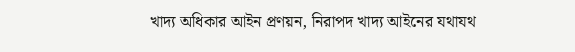খাদ্য অধিকার আইন প্রণয়ন, নিরাপদ খাদ্য আইনের যথাযথ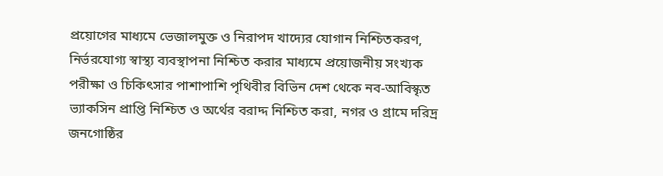প্রয়োগের মাধ্যমে ভেজালমুক্ত ও নিরাপদ খাদ্যের যোগান নিশ্চিতকরণ, নির্ভরযোগ্য স্বাস্থ্য ব্যবস্থাপনা নিশ্চিত করার মাধ্যমে প্রয়োজনীয় সংখ্যক পরীক্ষা ও চিকিৎসার পাশাপাশি পৃথিবীর বিভিন দেশ থেকে নব-আবিস্কৃত ভ্যাকসিন প্রাপ্তি নিশ্চিত ও অর্থের বরাদ্দ নিশ্চিত করা, নগর ও গ্রামে দরিদ্র জনগোষ্ঠির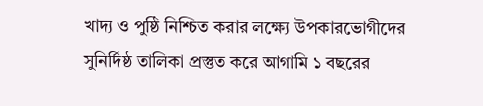খাদ্য ও পুষ্ঠি নিশ্চিত করার লক্ষ্যে উপকারভোগীদের সুনির্দিষ্ঠ তালিকা প্রস্তুত করে আগামি ১ বছরের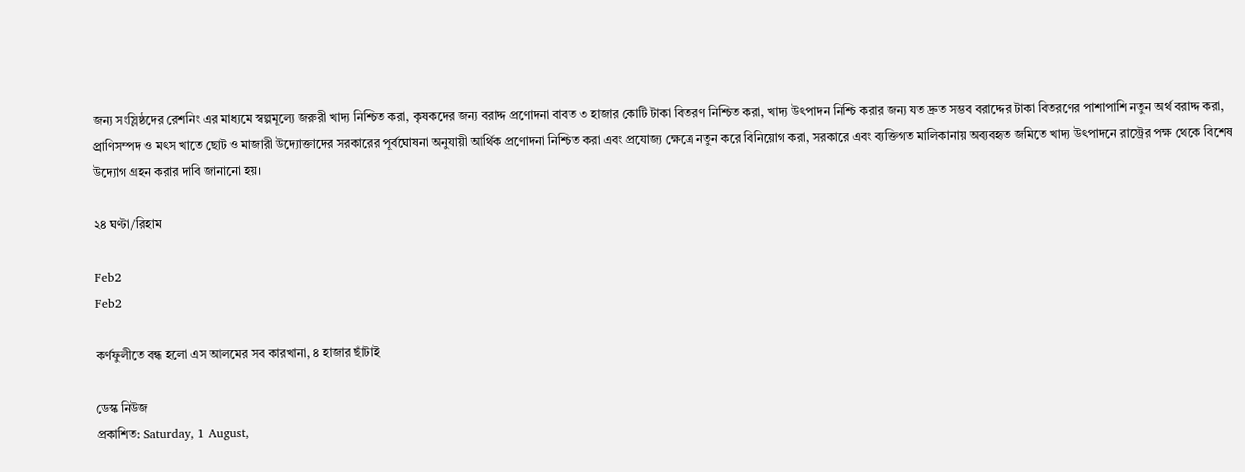জন্য সংস্লিষ্ঠদের রেশনিং এর মাধ্যমে স্বল্পমূল্যে জরুরী খাদ্য নিশ্চিত করা, কৃষকদের জন্য বরাদ্দ প্রণোদনা বাবত ৩ হাজার কোটি টাকা বিতরণ নিশ্চিত করা, খাদ্য উৎপাদন নিশ্চি করার জন্য যত দ্রুত সম্ভব বরাদ্দের টাকা বিতরণের পাশাপাশি নতুন অর্থ বরাদ্দ করা, প্র্রাণিসম্পদ ও মৎস খাতে ছোট ও মাজারী উদ্যোক্তাদের সরকারের পূর্বঘোষনা অনুযায়ী আর্থিক প্রণোদনা নিশ্চিত করা এবং প্রযোজ্য ক্ষেত্রে নতুন করে বিনিয়োগ করা, সরকারে এবং ব্যক্তিগত মালিকানায় অব্যবহৃত জমিতে খাদ্য উৎপাদনে রাস্ট্রের পক্ষ থেকে বিশেষ উদ্যোগ গ্রহন করার দাবি জানানো হয়।

২৪ ঘণ্টা/রিহাম

Feb2
Feb2

কর্ণফুলীতে বন্ধ হলো এস আলমের সব কারখানা, ৪ হাজার ছাঁটাই

ডেস্ক নিউজ
প্রকাশিত: Saturday, 1 August,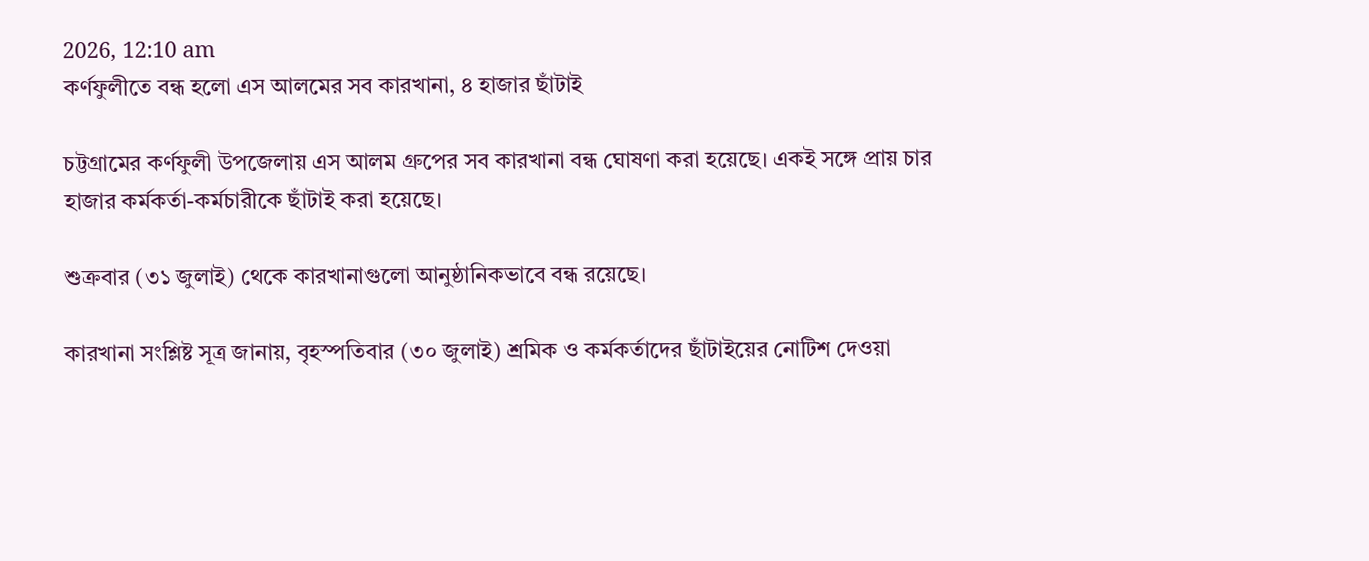2026, 12:10 am
কর্ণফুলীতে বন্ধ হলো এস আলমের সব কারখানা, ৪ হাজার ছাঁটাই

চট্টগ্রামের কর্ণফুলী উপজেলায় এস আলম গ্রুপের সব কারখানা বন্ধ ঘোষণা করা হয়েছে। একই সঙ্গে প্রায় চার হাজার কর্মকর্তা-কর্মচারীকে ছাঁটাই করা হয়েছে।

শুক্রবার (৩১ জুলাই) থেকে কারখানাগুলো আনুষ্ঠানিকভাবে বন্ধ রয়েছে।

কারখানা সংশ্লিষ্ট সূত্র জানায়, বৃহস্পতিবার (৩০ জুলাই) শ্রমিক ও কর্মকর্তাদের ছাঁটাইয়ের নোটিশ দেওয়া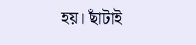হয়। ছাঁটাই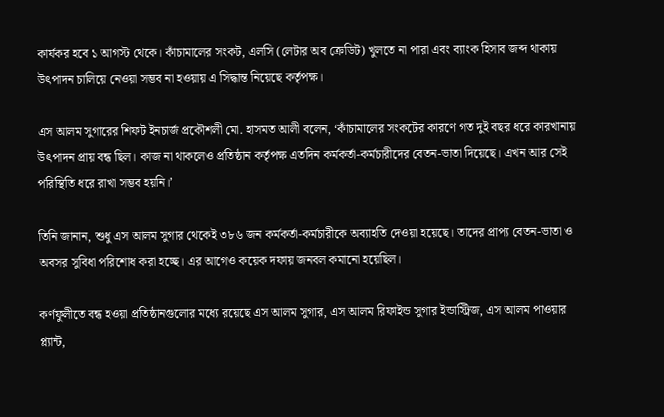কার্যকর হবে ১ আগস্ট থেকে। কাঁচামালের সংকট, এলসি (লেটার অব ক্রেডিট) খুলতে না পারা এবং ব্যাংক হিসাব জব্দ থাকায় উৎপাদন চালিয়ে নেওয়া সম্ভব না হওয়ায় এ সিদ্ধান্ত নিয়েছে কর্তৃপক্ষ।

এস আলম সুগারের শিফট ইনচার্জ প্রকৌশলী মো. হাসমত আলী বলেন, ‘কাঁচামালের সংকটের কারণে গত দুই বছর ধরে কারখানায় উৎপাদন প্রায় বন্ধ ছিল। কাজ না থাকলেও প্রতিষ্ঠান কর্তৃপক্ষ এতদিন কর্মকর্তা-কর্মচারীদের বেতন-ভাতা দিয়েছে। এখন আর সেই পরিস্থিতি ধরে রাখা সম্ভব হয়নি।’

তিনি জানান, শুধু এস আলম সুগার থেকেই ৩৮৬ জন কর্মকর্তা-কর্মচারীকে অব্যাহতি দেওয়া হয়েছে। তাদের প্রাপ্য বেতন-ভাতা ও অবসর সুবিধা পরিশোধ করা হচ্ছে। এর আগেও কয়েক দফায় জনবল কমানো হয়েছিল।

কর্ণফুলীতে বন্ধ হওয়া প্রতিষ্ঠানগুলোর মধ্যে রয়েছে এস আলম সুগার, এস আলম রিফাইন্ড সুগার ইন্ডাস্ট্রিজ, এস আলম পাওয়ার প্ল্যান্ট,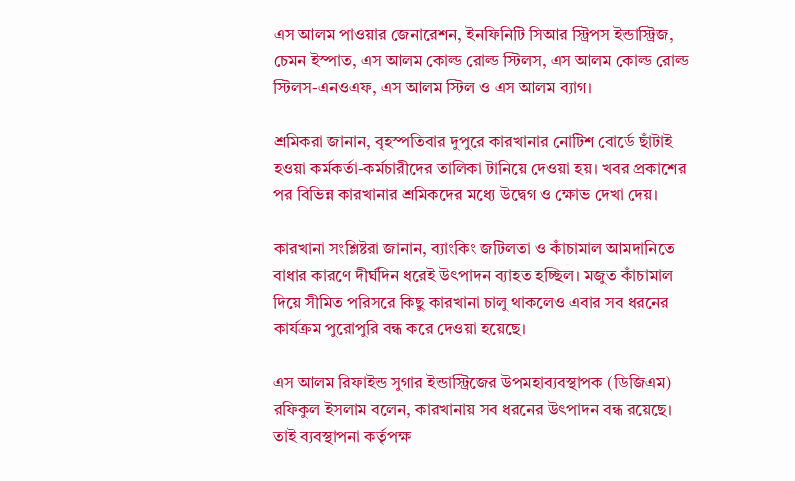এস আলম পাওয়ার জেনারেশন, ইনফিনিটি সিআর স্ট্রিপস ইন্ডাস্ট্রিজ, চেমন ইস্পাত, এস আলম কোল্ড রোল্ড স্টিলস, এস আলম কোল্ড রোল্ড স্টিলস-এনওএফ, এস আলম স্টিল ও এস আলম ব্যাগ।

শ্রমিকরা জানান, বৃহস্পতিবার দুপুরে কারখানার নোটিশ বোর্ডে ছাঁটাই হওয়া কর্মকর্তা-কর্মচারীদের তালিকা টানিয়ে দেওয়া হয়। খবর প্রকাশের পর বিভিন্ন কারখানার শ্রমিকদের মধ্যে উদ্বেগ ও ক্ষোভ দেখা দেয়।

কারখানা সংশ্লিষ্টরা জানান, ব্যাংকিং জটিলতা ও কাঁচামাল আমদানিতে বাধার কারণে দীর্ঘদিন ধরেই উৎপাদন ব্যাহত হচ্ছিল। মজুত কাঁচামাল দিয়ে সীমিত পরিসরে কিছু কারখানা চালু থাকলেও এবার সব ধরনের কার্যক্রম পুরোপুরি বন্ধ করে দেওয়া হয়েছে।

এস আলম রিফাইন্ড সুগার ইন্ডাস্ট্রিজের উপমহাব্যবস্থাপক (ডিজিএম) রফিকুল ইসলাম বলেন, কারখানায় সব ধরনের উৎপাদন বন্ধ রয়েছে। তাই ব্যবস্থাপনা কর্তৃপক্ষ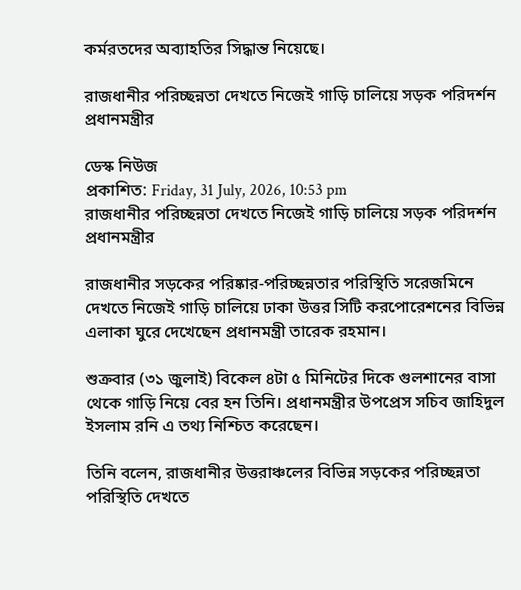কর্মরতদের অব্যাহতির সিদ্ধান্ত নিয়েছে।

রাজধানীর পরিচ্ছন্নতা দেখতে নিজেই গাড়ি চালিয়ে সড়ক পরিদর্শন প্রধানমন্ত্রীর

ডেস্ক নিউজ
প্রকাশিত: Friday, 31 July, 2026, 10:53 pm
রাজধানীর পরিচ্ছন্নতা দেখতে নিজেই গাড়ি চালিয়ে সড়ক পরিদর্শন প্রধানমন্ত্রীর

রাজধানীর সড়কের পরিষ্কার-পরিচ্ছন্নতার পরিস্থিতি সরেজমিনে দেখতে নিজেই গাড়ি চালিয়ে ঢাকা উত্তর সিটি করপোরেশনের বিভিন্ন এলাকা ঘুরে দেখেছেন প্রধানমন্ত্রী তারেক রহমান।

শুক্রবার (৩১ জুলাই) বিকেল ৪টা ৫ মিনিটের দিকে গুলশানের বাসা থেকে গাড়ি নিয়ে বের হন তিনি। প্রধানমন্ত্রীর উপপ্রেস সচিব জাহিদুল ইসলাম রনি এ তথ্য নিশ্চিত করেছেন।

তিনি বলেন, রাজধানীর উত্তরাঞ্চলের বিভিন্ন সড়কের পরিচ্ছন্নতা পরিস্থিতি দেখতে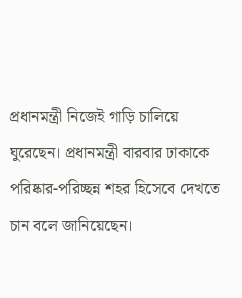প্রধানমন্ত্রী নিজেই গাড়ি চালিয়ে ঘুরেছেন। প্রধানমন্ত্রী বারবার ঢাকাকে পরিষ্কার-পরিচ্ছন্ন শহর হিসেবে দেখতে চান বলে জানিয়েছেন।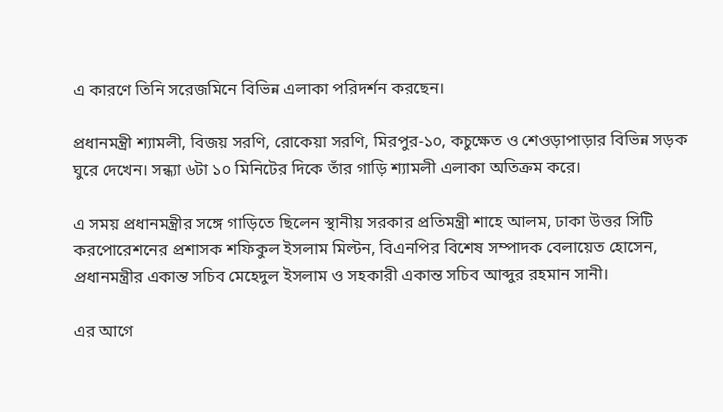এ কারণে তিনি সরেজমিনে বিভিন্ন এলাকা পরিদর্শন করছেন।

প্রধানমন্ত্রী শ্যামলী, বিজয় সরণি, রোকেয়া সরণি, মিরপুর-১০, কচুক্ষেত ও শেওড়াপাড়ার বিভিন্ন সড়ক ঘুরে দেখেন। সন্ধ্যা ৬টা ১০ মিনিটের দিকে তাঁর গাড়ি শ্যামলী এলাকা অতিক্রম করে।

এ সময় প্রধানমন্ত্রীর সঙ্গে গাড়িতে ছিলেন স্থানীয় সরকার প্রতিমন্ত্রী শাহে আলম, ঢাকা উত্তর সিটি করপোরেশনের প্রশাসক শফিকুল ইসলাম মিল্টন, বিএনপির বিশেষ সম্পাদক বেলায়েত হোসেন, প্রধানমন্ত্রীর একান্ত সচিব মেহেদুল ইসলাম ও সহকারী একান্ত সচিব আব্দুর রহমান সানী।

এর আগে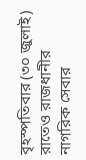বৃহস্পতিবার (৩০ জুলাই) রাতেও রাজধানীর নাগরিক সেবার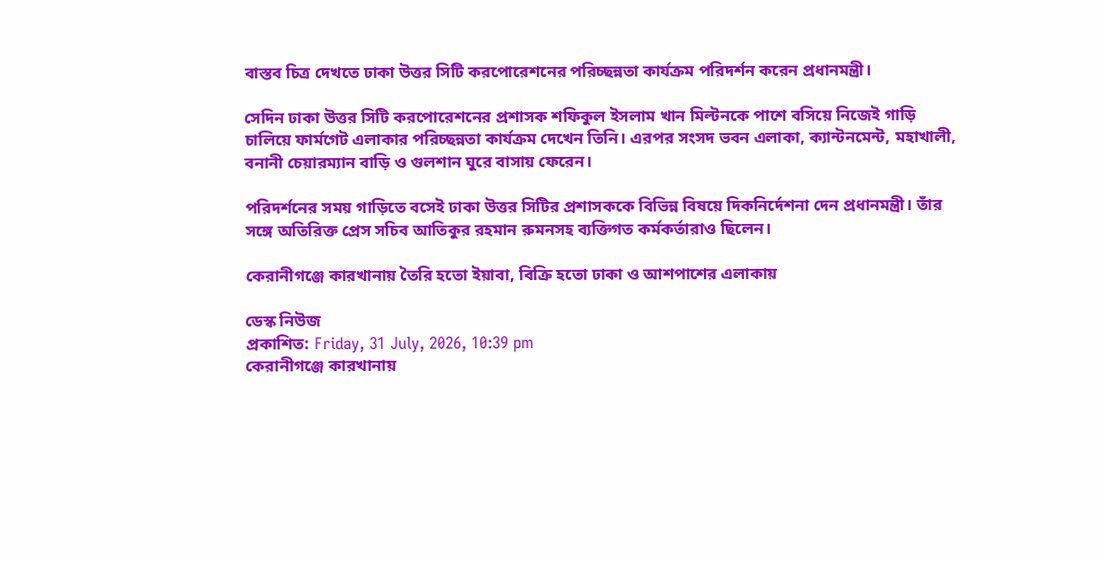বাস্তব চিত্র দেখতে ঢাকা উত্তর সিটি করপোরেশনের পরিচ্ছন্নতা কার্যক্রম পরিদর্শন করেন প্রধানমন্ত্রী।

সেদিন ঢাকা উত্তর সিটি করপোরেশনের প্রশাসক শফিকুল ইসলাম খান মিল্টনকে পাশে বসিয়ে নিজেই গাড়ি চালিয়ে ফার্মগেট এলাকার পরিচ্ছন্নতা কার্যক্রম দেখেন তিনি। এরপর সংসদ ভবন এলাকা, ক্যান্টনমেন্ট, মহাখালী, বনানী চেয়ারম্যান বাড়ি ও গুলশান ঘুরে বাসায় ফেরেন।

পরিদর্শনের সময় গাড়িতে বসেই ঢাকা উত্তর সিটির প্রশাসককে বিভিন্ন বিষয়ে দিকনির্দেশনা দেন প্রধানমন্ত্রী। তাঁর সঙ্গে অতিরিক্ত প্রেস সচিব আতিকুর রহমান রুমনসহ ব্যক্তিগত কর্মকর্তারাও ছিলেন।

কেরানীগঞ্জে কারখানায় তৈরি হতো ইয়াবা, বিক্রি হতো ঢাকা ও আশপাশের এলাকায়

ডেস্ক নিউজ
প্রকাশিত: Friday, 31 July, 2026, 10:39 pm
কেরানীগঞ্জে কারখানায়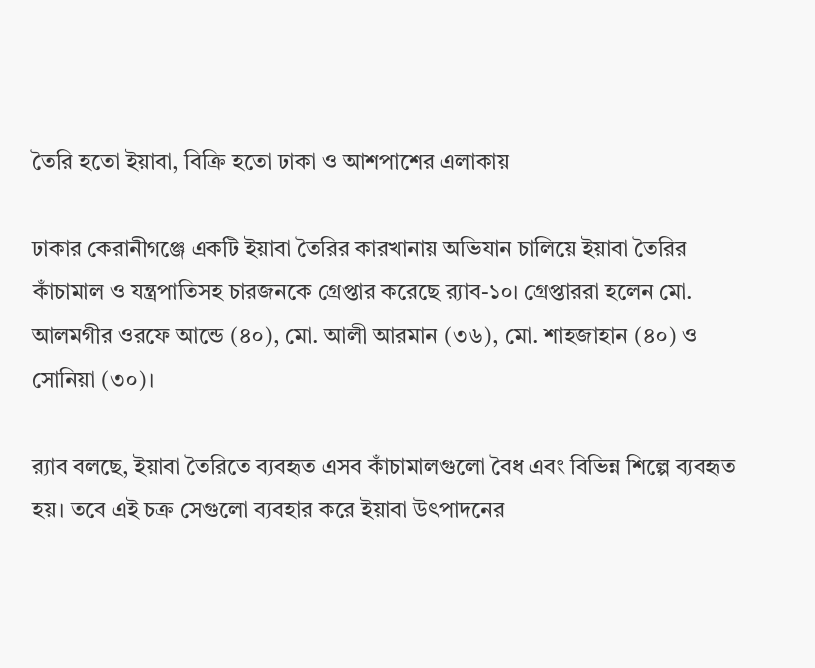তৈরি হতো ইয়াবা, বিক্রি হতো ঢাকা ও আশপাশের এলাকায়

ঢাকার কেরানীগঞ্জে একটি ইয়াবা তৈরির কারখানায় অভিযান চালিয়ে ইয়াবা তৈরির কাঁচামাল ও যন্ত্রপাতিসহ চারজনকে গ্রেপ্তার করেছে র‍্যাব-১০। গ্রেপ্তাররা হলেন মো. আলমগীর ওরফে আন্ডে (৪০), মো. আলী আরমান (৩৬), মো. শাহজাহান (৪০) ও সোনিয়া (৩০)।

র‍্যাব বলছে, ইয়াবা তৈরিতে ব্যবহৃত এসব কাঁচামালগুলো বৈধ এবং বিভিন্ন শিল্পে ব্যবহৃত হয়। তবে এই চক্র সেগুলো ব্যবহার করে ইয়াবা উৎপাদনের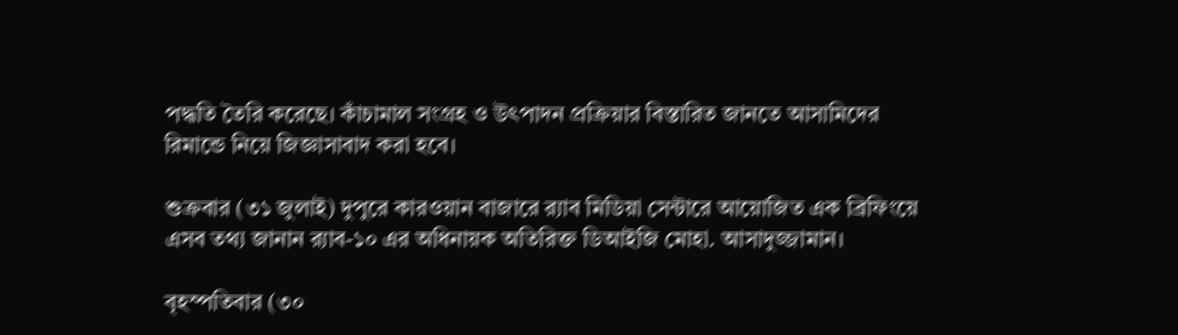পদ্ধতি তৈরি করেছে। কাঁচামাল সংগ্রহ ও উৎপাদন প্রক্রিয়ার বিস্তারিত জানতে আসামিদের রিমান্ডে নিয়ে জিজ্ঞাসাবাদ করা হবে।

শুক্রবার (৩১ জুলাই) দুপুরে কারওয়ান বাজারে র‍্যাব মিডিয়া সেন্টারে আয়োজিত এক ব্রিফিংয়ে এসব তথ্য জানান র‍্যাব-১০ এর অধিনায়ক অতিরিক্ত ডিআইজি মোহা. আসাদুজ্জামান।

বৃহস্পতিবার (৩০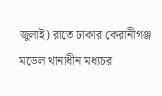জুলাই) রাতে ঢাকার কেরানীগঞ্জ মডেল থানাধীন মধ্যচর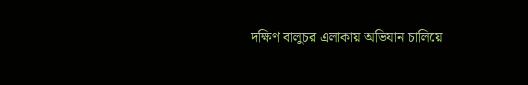দক্ষিণ বালুচর এলাকায় অভিযান চালিয়ে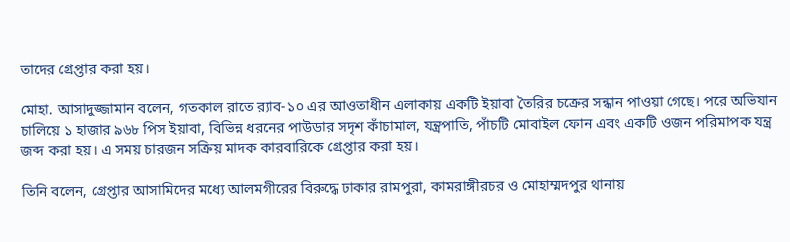তাদের গ্রেপ্তার করা হয়।

মোহা. আসাদুজ্জামান বলেন, গতকাল রাতে র‍্যাব-১০ এর আওতাধীন এলাকায় একটি ইয়াবা তৈরির চক্রের সন্ধান পাওয়া গেছে। পরে অভিযান চালিয়ে ১ হাজার ৯৬৮ পিস ইয়াবা, বিভিন্ন ধরনের পাউডার সদৃশ কাঁচামাল, যন্ত্রপাতি, পাঁচটি মোবাইল ফোন এবং একটি ওজন পরিমাপক যন্ত্র জব্দ করা হয়। এ সময় চারজন সক্রিয় মাদক কারবারিকে গ্রেপ্তার করা হয়।

তিনি বলেন, গ্রেপ্তার আসামিদের মধ্যে আলমগীরের বিরুদ্ধে ঢাকার রামপুরা, কামরাঙ্গীরচর ও মোহাম্মদপুর থানায়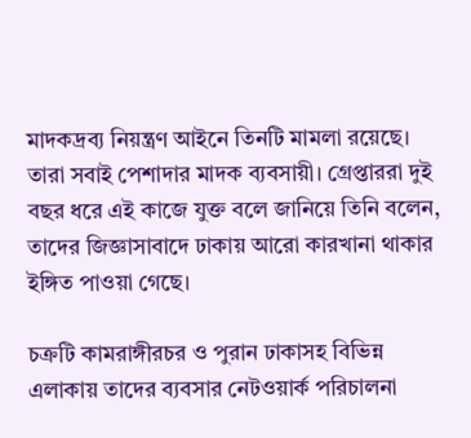মাদকদ্রব্য নিয়ন্ত্রণ আইনে তিনটি মামলা রয়েছে। তারা সবাই পেশাদার মাদক ব্যবসায়ী। গ্রেপ্তাররা দুই বছর ধরে এই কাজে যুক্ত বলে জানিয়ে তিনি বলেন, তাদের জিজ্ঞাসাবাদে ঢাকায় আরো কারখানা থাকার ইঙ্গিত পাওয়া গেছে।

চক্রটি কামরাঙ্গীরচর ও পুরান ঢাকাসহ বিভিন্ন এলাকায় তাদের ব্যবসার নেটওয়ার্ক পরিচালনা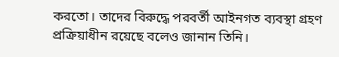করতো। তাদের বিরুদ্ধে পরবর্তী আইনগত ব্যবস্থা গ্রহণ প্রক্রিয়াধীন রয়েছে বলেও জানান তিনি।